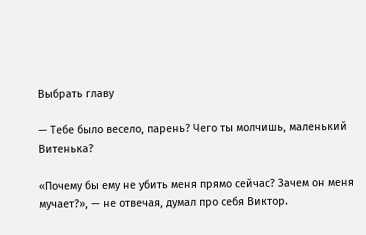Выбрать главу

— Тебе было весело, парень? Чего ты молчишь, маленький Витенька?

«Почему бы ему не убить меня прямо сейчас? Зачем он меня мучает?», — не отвечая, думал про себя Виктор.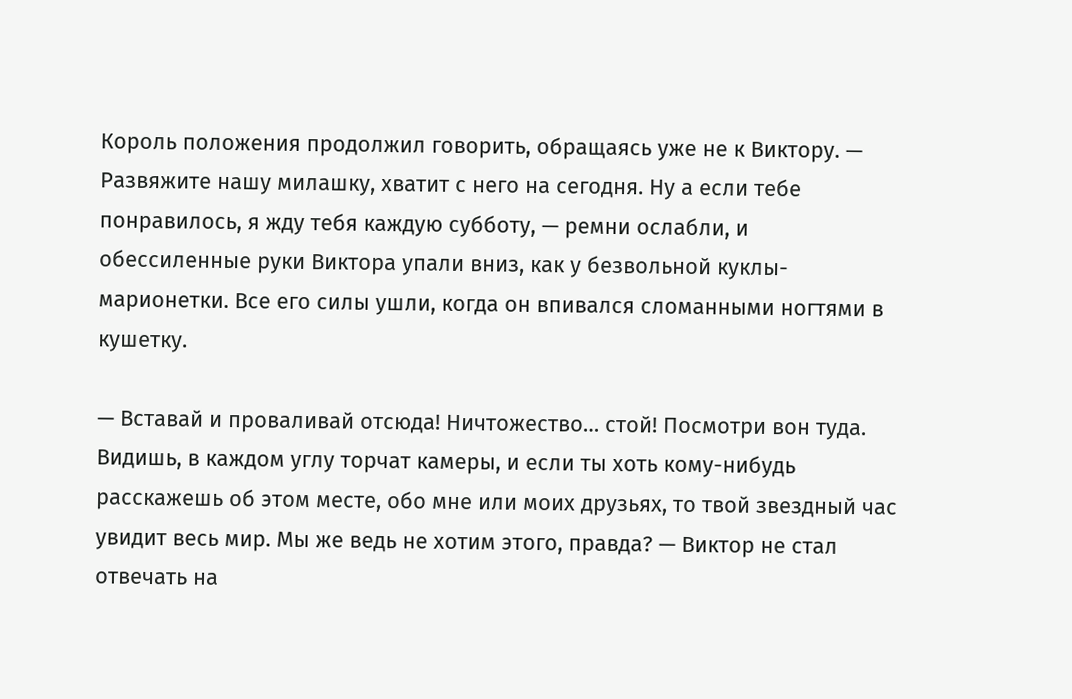Король положения продолжил говорить, обращаясь уже не к Виктору. — Развяжите нашу милашку, хватит с него на сегодня. Ну а если тебе понравилось, я жду тебя каждую субботу, — ремни ослабли, и обессиленные руки Виктора упали вниз, как у безвольной куклы-марионетки. Все его силы ушли, когда он впивался сломанными ногтями в кушетку.

— Вставай и проваливай отсюда! Ничтожество… стой! Посмотри вон туда. Видишь, в каждом углу торчат камеры, и если ты хоть кому-нибудь расскажешь об этом месте, обо мне или моих друзьях, то твой звездный час увидит весь мир. Мы же ведь не хотим этого, правда? — Виктор не стал отвечать на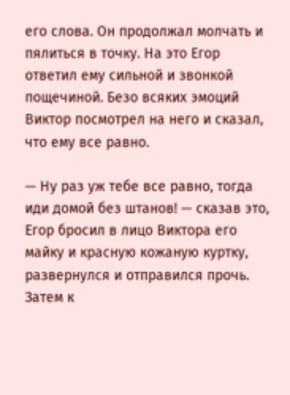его слова. Он продолжал молчать и пялиться в точку. На это Егор ответил ему сильной и звонкой пощечиной. Безо всяких эмоций Виктор посмотрел на него и сказал, что ему все равно.

— Ну раз уж тебе все равно, тогда иди домой без штанов! — сказав это, Егор бросил в лицо Виктора его майку и красную кожаную куртку, развернулся и отправился прочь. Затем к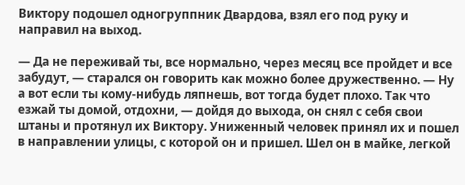Виктору подошел одногруппник Двардова, взял его под руку и направил на выход.

— Да не переживай ты, все нормально, через месяц все пройдет и все забудут, — старался он говорить как можно более дружественно. — Ну а вот если ты кому-нибудь ляпнешь, вот тогда будет плохо. Так что езжай ты домой, отдохни, — дойдя до выхода, он снял с себя свои штаны и протянул их Виктору. Униженный человек принял их и пошел в направлении улицы, с которой он и пришел. Шел он в майке, легкой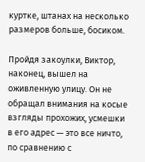куртке, штанах на несколько размеров больше, босиком.

Пройдя закоулки, Виктор, наконец, вышел на оживленную улицу. Он не обращал внимания на косые взгляды прохожих, усмешки в его адрес — это все ничто, по сравнению с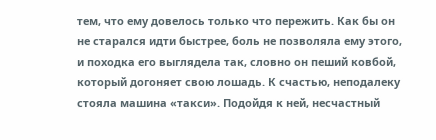тем, что ему довелось только что пережить. Как бы он не старался идти быстрее, боль не позволяла ему этого, и походка его выглядела так, словно он пеший ковбой, который догоняет свою лошадь. К счастью, неподалеку стояла машина «такси». Подойдя к ней, несчастный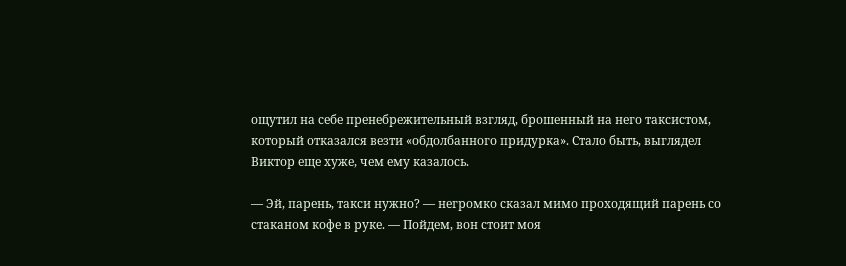ощутил на себе пренебрежительный взгляд, брошенный на него таксистом, который отказался везти «обдолбанного придурка». Стало быть, выглядел Виктор еще хуже, чем ему казалось.

— Эй, парень, такси нужно? — негромко сказал мимо проходящий парень со стаканом кофе в руке. — Пойдем, вон стоит моя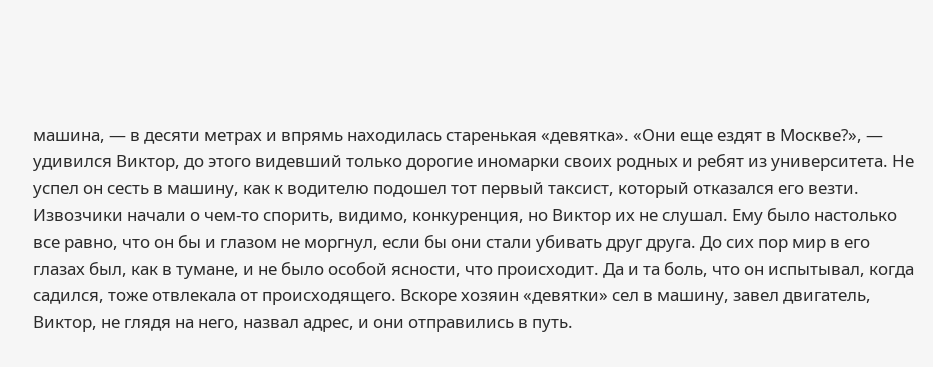машина, — в десяти метрах и впрямь находилась старенькая «девятка». «Они еще ездят в Москве?», — удивился Виктор, до этого видевший только дорогие иномарки своих родных и ребят из университета. Не успел он сесть в машину, как к водителю подошел тот первый таксист, который отказался его везти. Извозчики начали о чем-то спорить, видимо, конкуренция, но Виктор их не слушал. Ему было настолько все равно, что он бы и глазом не моргнул, если бы они стали убивать друг друга. До сих пор мир в его глазах был, как в тумане, и не было особой ясности, что происходит. Да и та боль, что он испытывал, когда садился, тоже отвлекала от происходящего. Вскоре хозяин «девятки» сел в машину, завел двигатель, Виктор, не глядя на него, назвал адрес, и они отправились в путь.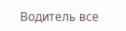Водитель все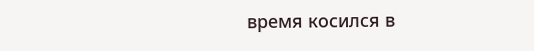время косился в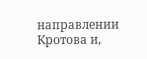направлении Кротова и,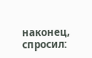наконец, спросил: